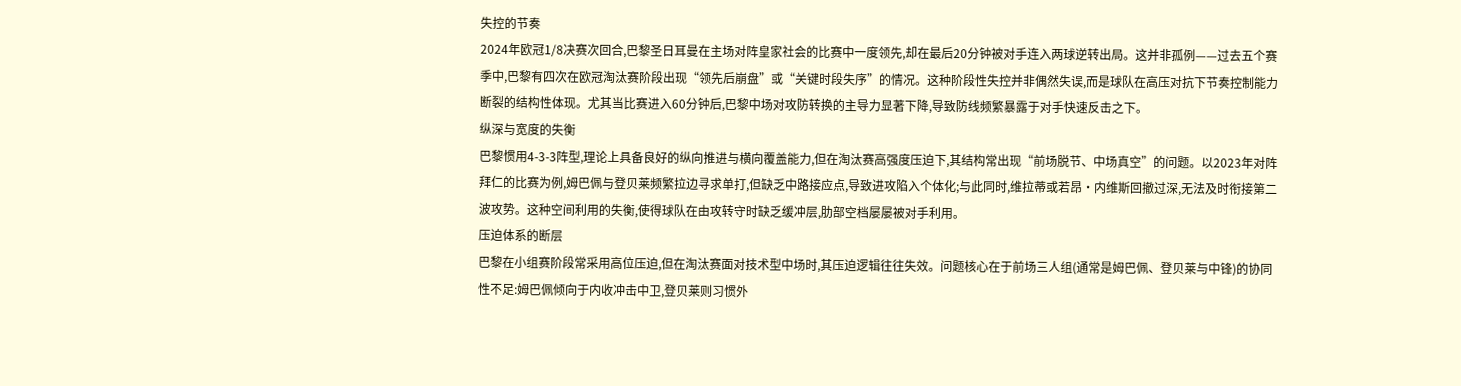失控的节奏
2024年欧冠1/8决赛次回合,巴黎圣日耳曼在主场对阵皇家社会的比赛中一度领先,却在最后20分钟被对手连入两球逆转出局。这并非孤例——过去五个赛季中,巴黎有四次在欧冠淘汰赛阶段出现“领先后崩盘”或“关键时段失序”的情况。这种阶段性失控并非偶然失误,而是球队在高压对抗下节奏控制能力断裂的结构性体现。尤其当比赛进入60分钟后,巴黎中场对攻防转换的主导力显著下降,导致防线频繁暴露于对手快速反击之下。
纵深与宽度的失衡
巴黎惯用4-3-3阵型,理论上具备良好的纵向推进与横向覆盖能力,但在淘汰赛高强度压迫下,其结构常出现“前场脱节、中场真空”的问题。以2023年对阵拜仁的比赛为例,姆巴佩与登贝莱频繁拉边寻求单打,但缺乏中路接应点,导致进攻陷入个体化;与此同时,维拉蒂或若昂·内维斯回撤过深,无法及时衔接第二波攻势。这种空间利用的失衡,使得球队在由攻转守时缺乏缓冲层,肋部空档屡屡被对手利用。
压迫体系的断层
巴黎在小组赛阶段常采用高位压迫,但在淘汰赛面对技术型中场时,其压迫逻辑往往失效。问题核心在于前场三人组(通常是姆巴佩、登贝莱与中锋)的协同性不足:姆巴佩倾向于内收冲击中卫,登贝莱则习惯外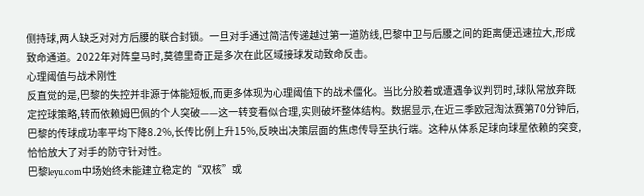侧持球,两人缺乏对对方后腰的联合封锁。一旦对手通过简洁传递越过第一道防线,巴黎中卫与后腰之间的距离便迅速拉大,形成致命通道。2022年对阵皇马时,莫德里奇正是多次在此区域接球发动致命反击。
心理阈值与战术刚性
反直觉的是,巴黎的失控并非源于体能短板,而更多体现为心理阈值下的战术僵化。当比分胶着或遭遇争议判罚时,球队常放弃既定控球策略,转而依赖姆巴佩的个人突破——这一转变看似合理,实则破坏整体结构。数据显示,在近三季欧冠淘汰赛第70分钟后,巴黎的传球成功率平均下降8.2%,长传比例上升15%,反映出决策层面的焦虑传导至执行端。这种从体系足球向球星依赖的突变,恰恰放大了对手的防守针对性。
巴黎leyu.com中场始终未能建立稳定的“双核”或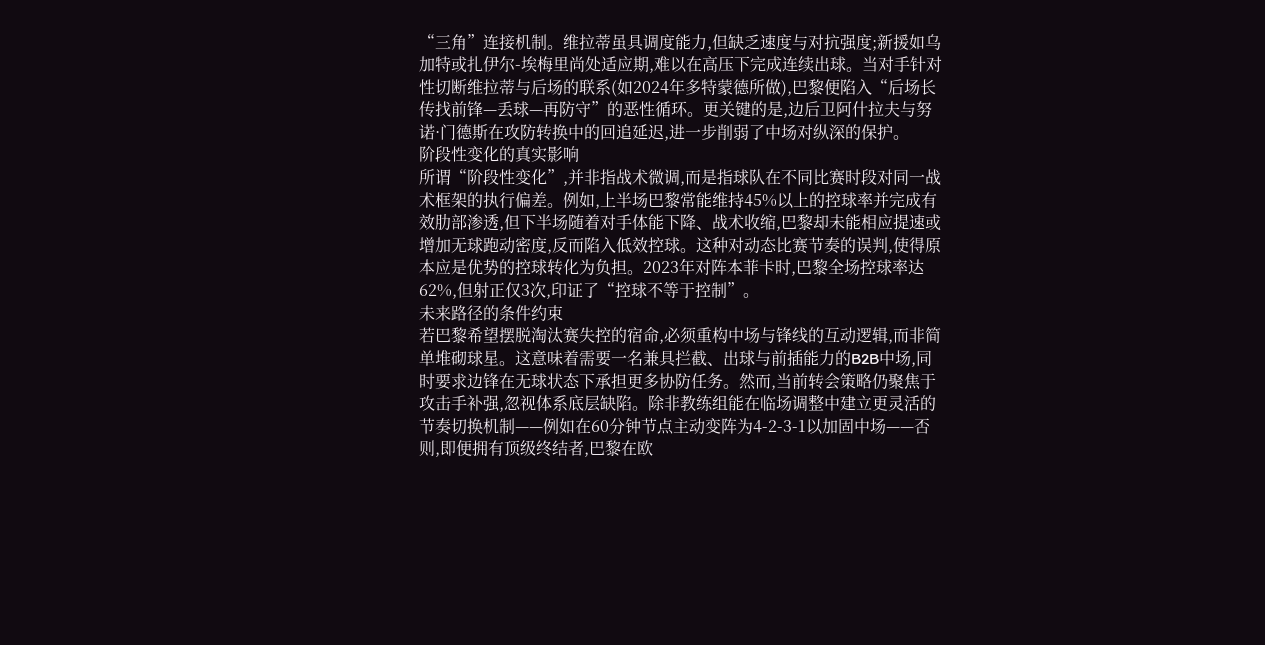“三角”连接机制。维拉蒂虽具调度能力,但缺乏速度与对抗强度;新援如乌加特或扎伊尔-埃梅里尚处适应期,难以在高压下完成连续出球。当对手针对性切断维拉蒂与后场的联系(如2024年多特蒙德所做),巴黎便陷入“后场长传找前锋—丢球—再防守”的恶性循环。更关键的是,边后卫阿什拉夫与努诺·门德斯在攻防转换中的回追延迟,进一步削弱了中场对纵深的保护。
阶段性变化的真实影响
所谓“阶段性变化”,并非指战术微调,而是指球队在不同比赛时段对同一战术框架的执行偏差。例如,上半场巴黎常能维持45%以上的控球率并完成有效肋部渗透,但下半场随着对手体能下降、战术收缩,巴黎却未能相应提速或增加无球跑动密度,反而陷入低效控球。这种对动态比赛节奏的误判,使得原本应是优势的控球转化为负担。2023年对阵本菲卡时,巴黎全场控球率达62%,但射正仅3次,印证了“控球不等于控制”。
未来路径的条件约束
若巴黎希望摆脱淘汰赛失控的宿命,必须重构中场与锋线的互动逻辑,而非简单堆砌球星。这意味着需要一名兼具拦截、出球与前插能力的B2B中场,同时要求边锋在无球状态下承担更多协防任务。然而,当前转会策略仍聚焦于攻击手补强,忽视体系底层缺陷。除非教练组能在临场调整中建立更灵活的节奏切换机制——例如在60分钟节点主动变阵为4-2-3-1以加固中场——否则,即便拥有顶级终结者,巴黎在欧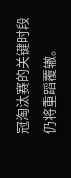冠淘汰赛的关键时段仍将重蹈覆辙。